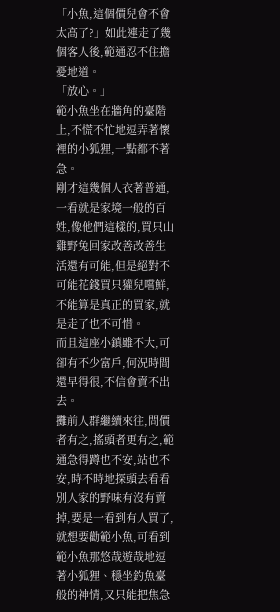「小魚,這個價兒會不會太高了?」如此連走了幾個客人後,範通忍不住擔憂地道。
「放心。」
範小魚坐在牆角的臺階上,不慌不忙地逗弄著懷裡的小狐狸,一點都不著急。
剛才這幾個人衣著普通,一看就是家境一般的百姓,像他們這樣的,買只山雞野兔回家改善改善生活還有可能,但是絕對不可能花錢買只獾兒嚐鮮,不能算是真正的買家,就是走了也不可惜。
而且這座小鎮雖不大,可卻有不少富戶,何況時間還早得很,不信會賣不出去。
攤前人群繼續來往,問價者有之,搖頭者更有之,範通急得蹲也不安,站也不安,時不時地探頭去看看別人家的野味有沒有賣掉,要是一看到有人買了,就想要勸範小魚,可看到範小魚那悠哉遊哉地逗著小狐狸、穩坐釣魚臺般的神情,又只能把焦急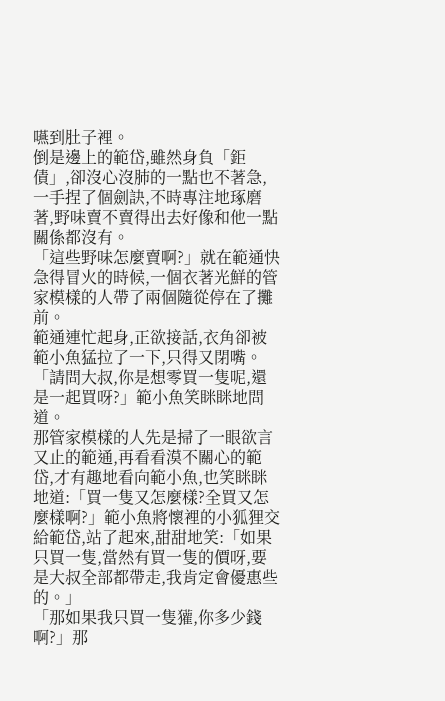嚥到肚子裡。
倒是邊上的範岱,雖然身負「鉅債」,卻沒心沒肺的一點也不著急,一手捏了個劍訣,不時專注地琢磨著,野味賣不賣得出去好像和他一點關係都沒有。
「這些野味怎麼賣啊?」就在範通快急得冒火的時候,一個衣著光鮮的管家模樣的人帶了兩個隨從停在了攤前。
範通連忙起身,正欲接話,衣角卻被範小魚猛拉了一下,只得又閉嘴。
「請問大叔,你是想零買一隻呢,還是一起買呀?」範小魚笑眯眯地問道。
那管家模樣的人先是掃了一眼欲言又止的範通,再看看漠不關心的範岱,才有趣地看向範小魚,也笑眯眯地道:「買一隻又怎麼樣?全買又怎麼樣啊?」範小魚將懷裡的小狐狸交給範岱,站了起來,甜甜地笑:「如果只買一隻,當然有買一隻的價呀,要是大叔全部都帶走,我肯定會優惠些的。」
「那如果我只買一隻獾,你多少錢啊?」那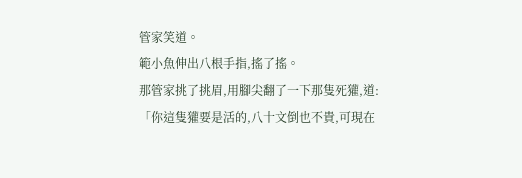管家笑道。
範小魚伸出八根手指,搖了搖。
那管家挑了挑眉,用腳尖翻了一下那隻死獾,道:「你這隻獾要是活的,八十文倒也不貴,可現在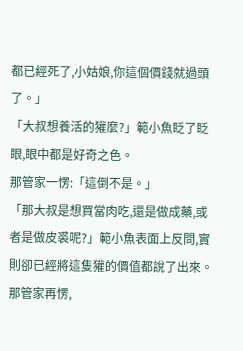都已經死了,小姑娘,你這個價錢就過頭了。」
「大叔想養活的獾麼?」範小魚眨了眨眼,眼中都是好奇之色。
那管家一愣:「這倒不是。」
「那大叔是想買當肉吃,還是做成藥,或者是做皮裘呢?」範小魚表面上反問,實則卻已經將這隻獾的價值都說了出來。
那管家再愣,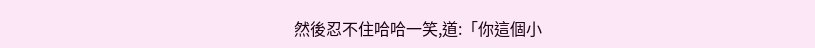然後忍不住哈哈一笑,道:「你這個小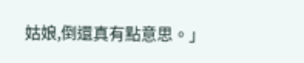姑娘,倒還真有點意思。」